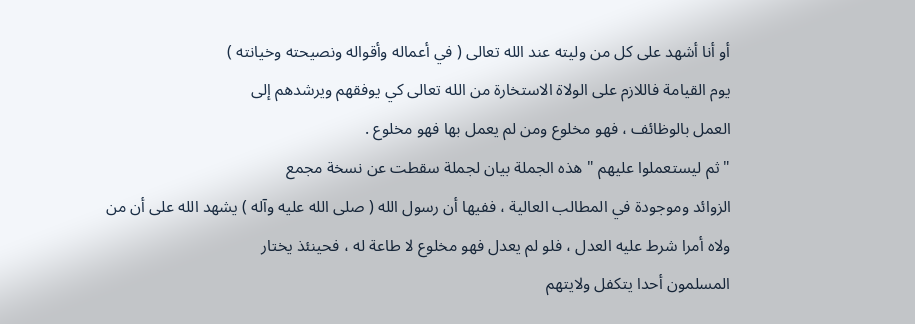أو أنا أشهد على كل من وليته عند الله تعالى ( في أعماله وأقواله ونصيحته وخيانته )
يوم القيامة فاللازم على الولاة الاستخارة من الله تعالى كي يوفقهم ويرشدهم إلى
العمل بالوظائف ، فهو مخلوع ومن لم يعمل بها فهو مخلوع .
" ثم ليستعملوا عليهم " هذه الجملة بيان لجملة سقطت عن نسخة مجمع
الزوائد وموجودة في المطالب العالية ، ففيها أن رسول الله ( صلى الله عليه وآله ) يشهد الله على أن من
ولاه أمرا شرط عليه العدل ، فلو لم يعدل فهو مخلوع لا طاعة له ، فحينئذ يختار
المسلمون أحدا يتكفل ولايتهم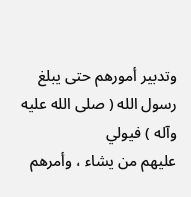وتدبير أمورهم حتى يبلغ رسول الله ( صلى الله عليه وآله ) فيولي
عليهم من يشاء ، وأمرهم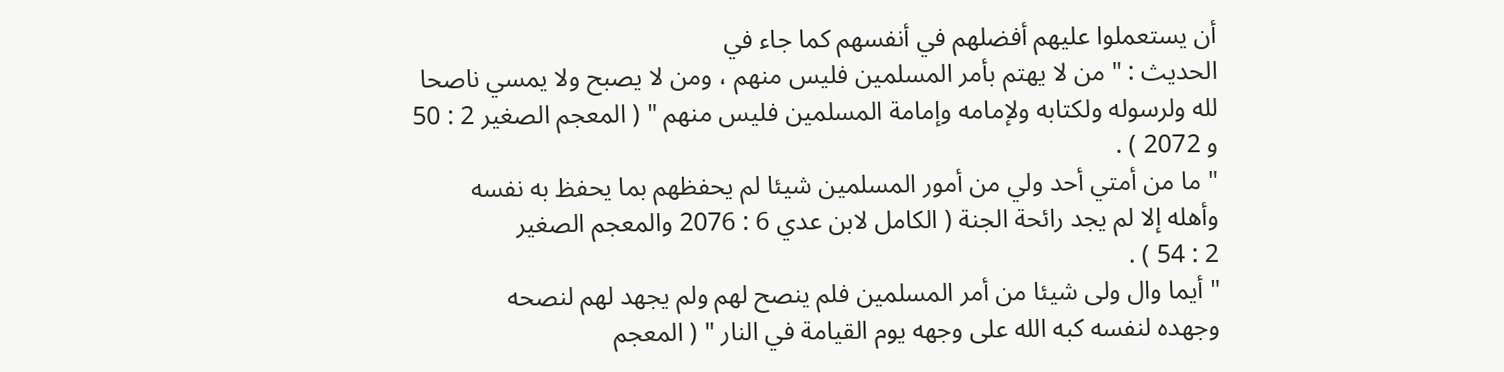أن يستعملوا عليهم أفضلهم في أنفسهم كما جاء في
الحديث : " من لا يهتم بأمر المسلمين فليس منهم ، ومن لا يصبح ولا يمسي ناصحا
لله ولرسوله ولكتابه ولإمامه وإمامة المسلمين فليس منهم " ( المعجم الصغير 2 : 50
و 2072 ) .
" ما من أمتي أحد ولي من أمور المسلمين شيئا لم يحفظهم بما يحفظ به نفسه
وأهله إلا لم يجد رائحة الجنة ( الكامل لابن عدي 6 : 2076 والمعجم الصغير
2 : 54 ) .
" أيما وال ولى شيئا من أمر المسلمين فلم ينصح لهم ولم يجهد لهم لنصحه
وجهده لنفسه كبه الله على وجهه يوم القيامة في النار " ( المعجم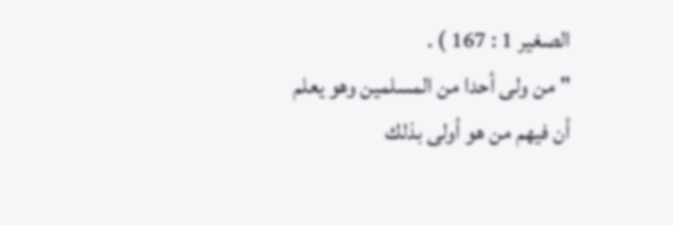الصغير 1 : 167 ) .
" من ولى أحدا من المسلمين وهو يعلم أن فيهم من هو أولى بذلك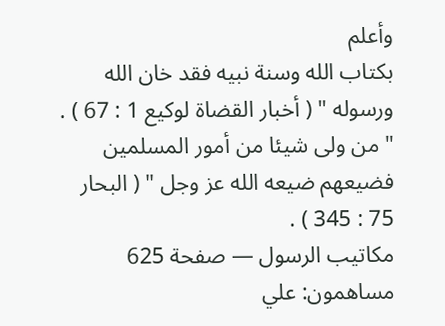وأعلم
بكتاب الله وسنة نبيه فقد خان الله ورسوله " ( أخبار القضاة لوكيع 1 : 67 ) .
" من ولى شيئا من أمور المسلمين فضيعهم ضيعه الله عز وجل " ( البحار
75 : 345 ) .
مكاتيب الرسول — صفحة 625
مساهمون: علي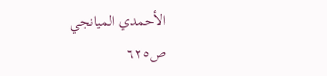الأحمدي الميانجي
ص٦٢٥